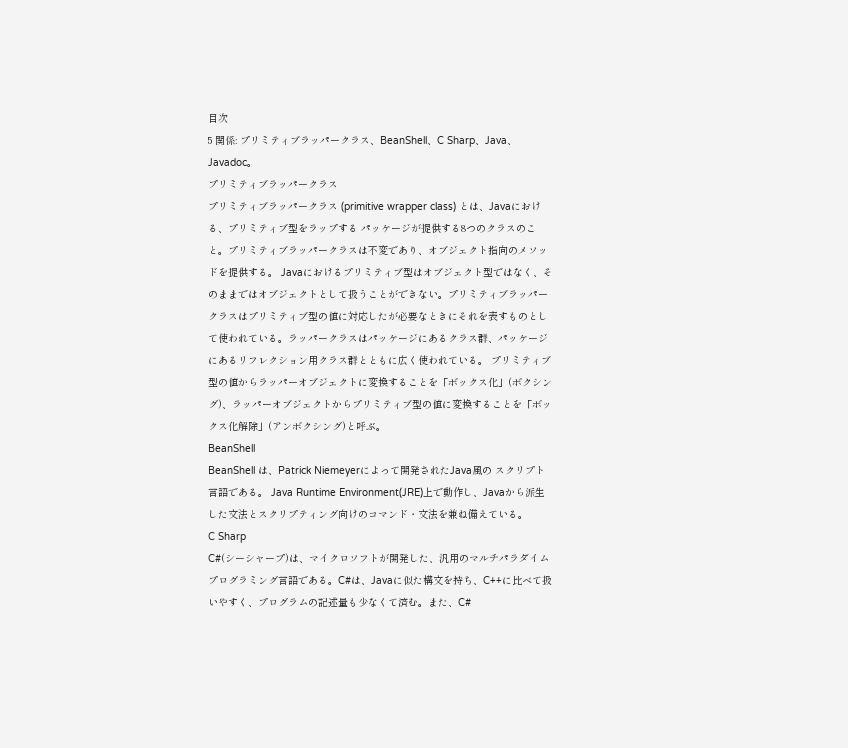目次
5 関係: プリミティブラッパークラス、BeanShell、C Sharp、Java、Javadoc。
プリミティブラッパークラス
プリミティブラッパークラス (primitive wrapper class) とは、Javaにおける、プリミティブ型をラップする パッケージが提供する8つのクラスのこと。プリミティブラッパークラスは不変であり、オブジェクト指向のメソッドを提供する。 Javaにおけるプリミティブ型はオブジェクト型ではなく、そのままではオブジェクトとして扱うことができない。プリミティブラッパークラスはプリミティブ型の値に対応したが必要なときにそれを表すものとして使われている。ラッパークラスはパッケージにあるクラス群、パッケージにあるリフレクション用クラス群とともに広く使われている。 プリミティブ型の値からラッパーオブジェクトに変換することを「ボックス化」(ボクシング)、ラッパーオブジェクトからプリミティブ型の値に変換することを「ボックス化解除」(アンボクシング)と呼ぶ。
BeanShell
BeanShell は、Patrick Niemeyerによって開発されたJava風の スクリプト言語である。 Java Runtime Environment(JRE)上で動作し、Javaから派生した文法とスクリプティング向けのコマンド・文法を兼ね備えている。
C Sharp
C#(シーシャープ)は、マイクロソフトが開発した、汎用のマルチパラダイムプログラミング言語である。C#は、Javaに似た構文を持ち、C++に比べて扱いやすく、プログラムの記述量も少なくて済む。また、C#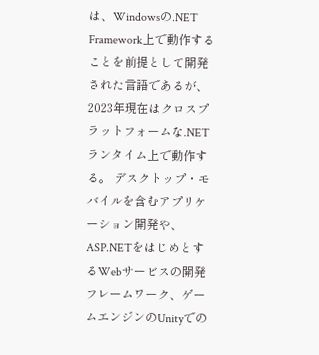は、Windowsの.NET Framework上で動作することを前提として開発された言語であるが、2023年現在はクロスプラットフォームな.NETランタイム上で動作する。 デスクトップ・モバイルを含むアプリケーション開発や、ASP.NETをはじめとするWebサービスの開発フレームワーク、ゲームエンジンのUnityでの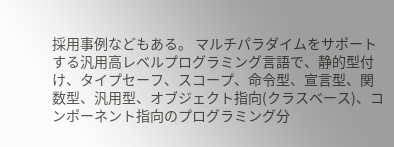採用事例などもある。 マルチパラダイムをサポートする汎用高レベルプログラミング言語で、静的型付け、タイプセーフ、スコープ、命令型、宣言型、関数型、汎用型、オブジェクト指向(クラスベース)、コンポーネント指向のプログラミング分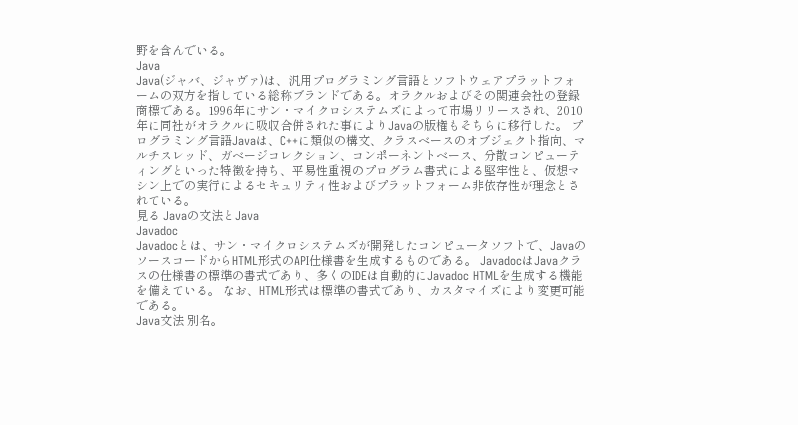野を含んでいる。
Java
Java(ジャバ、ジャヴァ)は、汎用プログラミング言語とソフトウェアプラットフォームの双方を指している総称ブランドである。オラクルおよびその関連会社の登録商標である。1996年にサン・マイクロシステムズによって市場リリースされ、2010年に同社がオラクルに吸収合併された事によりJavaの版権もそちらに移行した。 プログラミング言語Javaは、C++に類似の構文、クラスベースのオブジェクト指向、マルチスレッド、ガベージコレクション、コンポーネントベース、分散コンピューティングといった特徴を持ち、平易性重視のプログラム書式による堅牢性と、仮想マシン上での実行によるセキュリティ性およびプラットフォーム非依存性が理念とされている。
見る Javaの文法とJava
Javadoc
Javadocとは、サン・マイクロシステムズが開発したコンピュータソフトで、JavaのソースコードからHTML形式のAPI仕様書を生成するものである。 JavadocはJavaクラスの仕様書の標準の書式であり、多くのIDEは自動的にJavadoc HTMLを生成する機能を備えている。 なお、HTML形式は標準の書式であり、カスタマイズにより変更可能である。
Java文法 別名。